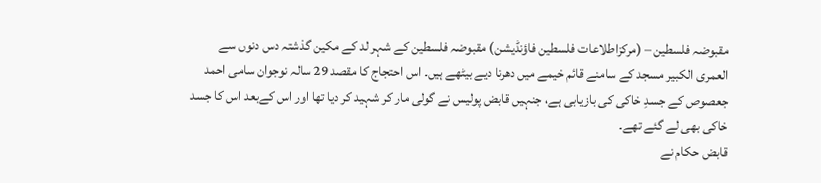مقبوضہ فلسطین – (مرکزاطلاعات فلسطین فاؤنڈیشن) مقبوضہ فلسطین کے شہر لد کے مکین گذشتہ دس دنوں سے العمری الکبیر مسجد کے سامنے قائم خیمے میں دھرنا دیے بیٹھے ہیں۔ اس احتجاج کا مقصد 29 سالہ نوجوان سامی احمد جعصوص کے جسدِ خاکی کی بازیابی ہے، جنہیں قابض پولیس نے گولی مار کر شہید کر دیا تھا اور اس کےبعد اس کا جسد خاکی بھی لے گئے تھے۔
قابض حکام نے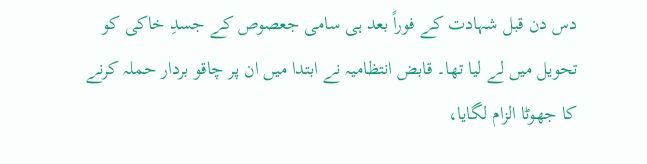دس دن قبل شہادت کے فوراً بعد ہی سامی جعصوص کے جسدِ خاکی کو تحویل میں لے لیا تھا۔ قابض انتظامیہ نے ابتدا میں ان پر چاقو بردار حملہ کرنے کا جھوٹا الزام لگایا،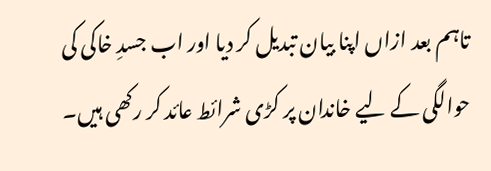تاہم بعد ازاں اپنا بیان تبدیل کر دیا اور اب جسدِ خاکی کی حوالگی کے لیے خاندان پر کڑی شرائط عائد کر رکھی ہیں۔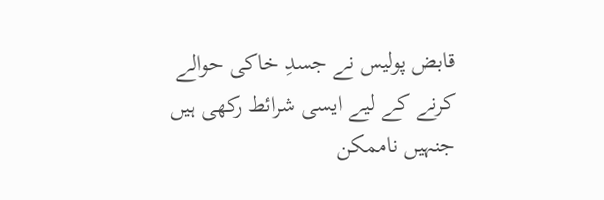قابض پولیس نے جسدِ خاکی حوالے کرنے کے لیے ایسی شرائط رکھی ہیں جنہیں ناممکن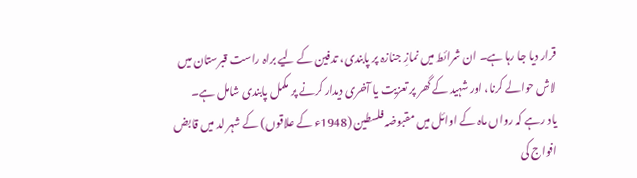قرار دیا جا رہا ہے۔ ان شرائط میں نمازِ جنازہ پر پابندی، تدفین کے لیے براہ راست قبرستان میں لاش حوالے کرنا، اور شہید کے گھر پر تعزیت یا آخری دیدار کرنے پر مکمل پابندی شامل ہے۔
یاد رہے کہ رواں ماہ کے اوائل میں مقبوضہ فلسطین (1948ء کے علاقوں) کے شہر لد میں قابض افواج کی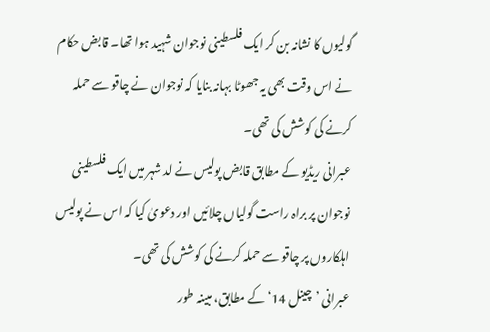گولیوں کا نشانہ بن کر ایک فلسطینی نوجوان شہید ہوا تھا۔ قابض حکام نے اس وقت بھی یہ جھوٹا بہانہ بنایا کہ نوجوان نے چاقو سے حملہ کرنے کی کوشش کی تھی۔
عبرانی ریڈیو کے مطابق قابض پولیس نے لد شہر میں ایک فلسطینی نوجوان پر براہ راست گولیاں چلائیں اور دعویٰ کیا کہ اس نے پولیس اہلکاروں پر چاقو سے حملہ کرنے کی کوشش کی تھی۔
عبرانی ’چینل 14‘ کے مطابق، مبینہ طور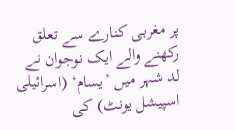پر مغربی کنارے سے تعلق رکھنے والے ایک نوجوان نے لد شہر میں ’یسام‘ (اسرائیلی اسپیشل یونٹ) کی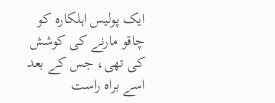ایک پولیس اہلکارہ کو چاقو مارنے کی کوشش کی تھی، جس کے بعد اسے براہ راست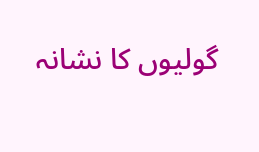گولیوں کا نشانہ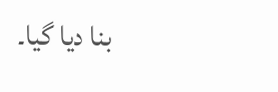بنا دیا گیا۔